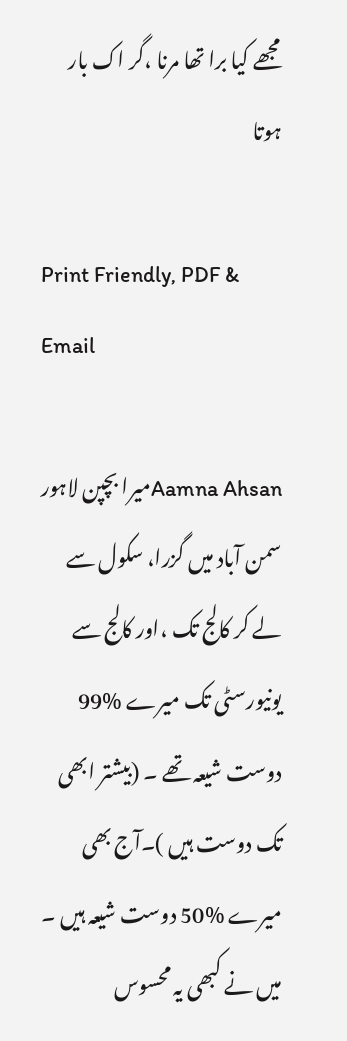مجھے کیا برا تھا مرنا ،گر اک بار ہوتا

Print Friendly, PDF & Email

Aamna Ahsanمیرا بچپن لاہور سمن آباد میں گزرا، سکول سے لے کر کالج تک ،اور کالج سے یونیورسٹی تک میرے %99 دوست شیعہ تھے ۔ (بیشتر ابھی تک دوست ہیں )۔آج بھی میرے %50 دوست شیعہ ہیں ۔
میں نے کبھی یہ محسوس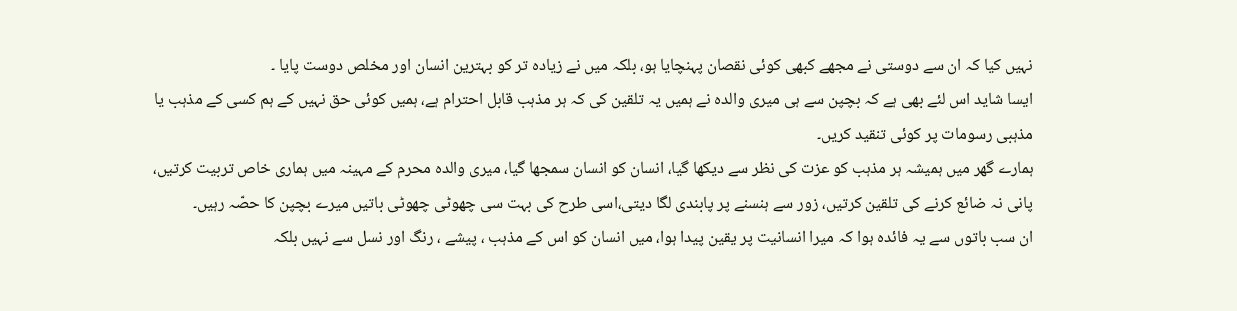نہیں کیا کہ ان سے دوستی نے مجھے کبھی کوئی نقصان پہنچایا ہو، بلکہ میں نے زیادہ تر کو بہترین انسان اور مخلص دوست پایا ۔
ایسا شاید اس لئے بھی ہے کہ بچپن سے ہی میری والدہ نے ہمیں یہ تلقین کی کہ ہر مذہب قابل احترام ہے، ہمیں کوئی حق نہیں کے ہم کسی کے مذہب یا مذہبی رسومات پر کوئی تنقید کریں۔
ہمارے گھر میں ہمیشہ ہر مذہب کو عزت کی نظر سے دیکھا گیا، انسان کو انسان سمجھا گیا، میری والدہ محرم کے مہینہ میں ہماری خاص تربیت کرتیں، پانی نہ ضائع کرنے کی تلقین کرتیں، زور سے ہنسنے پر پابندی لگا دیتی،اسی طرح کی بہت سی چھوٹی چھوٹی باتیں میرے بچپن کا حصّہ رہیں۔
ان سب باتوں سے یہ فائدہ ہوا کہ میرا انسانیت پر یقین پیدا ہوا، میں انسان کو اس کے مذہب ، پیشے ، رنگ اور نسل سے نہیں بلکہ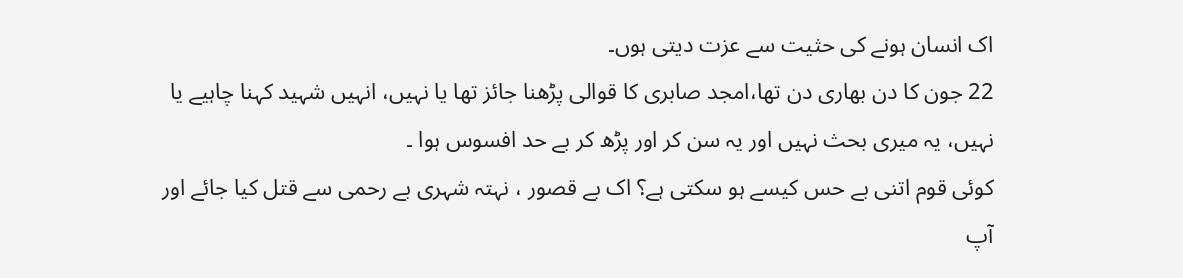اک انسان ہونے کی حثیت سے عزت دیتی ہوں۔
22 جون کا دن بھاری دن تھا،امجد صابری کا قوالی پڑھنا جائز تھا یا نہیں، انہیں شہید کہنا چاہیے یا نہیں، یہ میری بحث نہیں اور یہ سن کر اور پڑھ کر بے حد افسوس ہوا ۔
کوئی قوم اتنی بے حس کیسے ہو سکتی ہے؟ اک بے قصور ، نہتہ شہری بے رحمی سے قتل کیا جائے اور آپ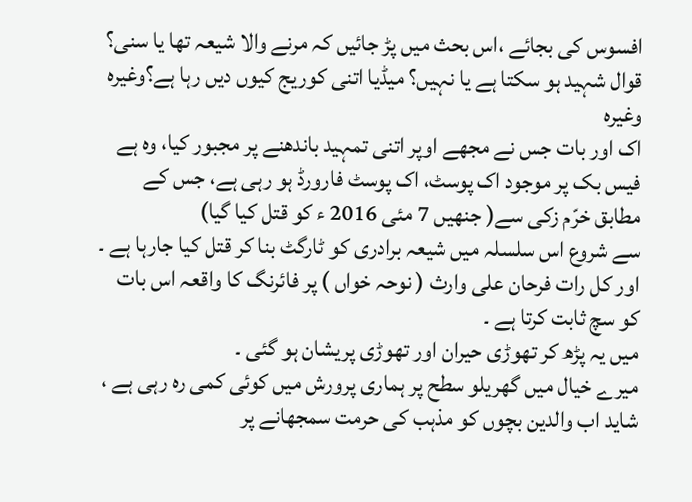افسوس کی بجائے ،اس بحث میں پڑ جائیں کہ مرنے والا شیعہ تھا یا سنی؟ قوال شہید ہو سکتا ہے یا نہیں؟ میڈیا اتنی کوریج کیوں دیں رہا ہے؟وغیرہ وغیرہ
اک اور بات جس نے مجھے اوپر اتنی تمہید باندھنے پر مجبور کیا، وہ ہے فیس بک پر موجود اک پوسٹ، اک پوسٹ فارورڈ ہو رہی ہے، جس کے مطابق خرّم زکی سے( جنھیں 7 مئی 2016 ء کو قتل کیا گیا)
سے شروع اس سلسلہ میں شیعہ برادری کو ٹارگٹ بنا کر قتل کیا جارہا ہے ۔
اور کل رات فرحان علی وارث ( نوحہ خواں ) پر فائرنگ کا واقعہ اس بات کو سچ ثابت کرتا ہے ۔
میں یہ پڑھ کر تھوڑی حیران اور تھوڑی پریشان ہو گئی ۔
میرے خیال میں گھریلو سطح پر ہماری پرورش میں کوئی کمی رہ رہی ہے ، شاید اب والدین بچوں کو مذہب کی حرمت سمجھانے پر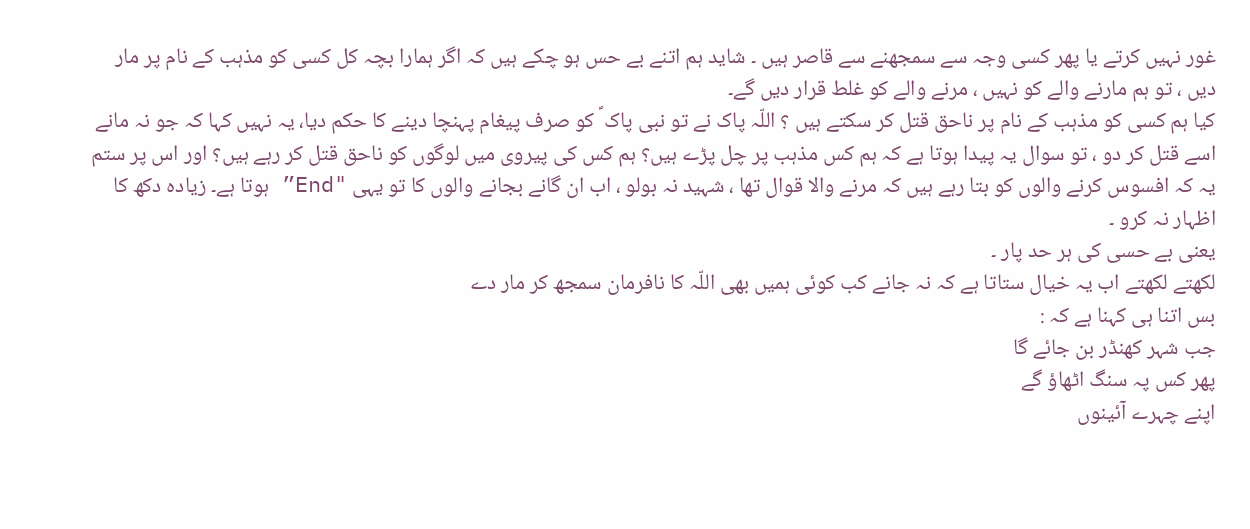غور نہیں کرتے یا پھر کسی وجہ سے سمجھنے سے قاصر ہیں ۔ شاید ہم اتنے بے حس ہو چکے ہیں کہ اگر ہمارا بچہ کل کسی کو مذہب کے نام پر مار دیں ، تو ہم مارنے والے کو نہیں ، مرنے والے کو غلط قرار دیں گے۔
کیا ہم کسی کو مذہب کے نام پر ناحق قتل کر سکتے ہیں ؟ اللّہ پاک نے تو نبی پاک ؐ کو صرف پیغام پہنچا دینے کا حکم دیا، یہ نہیں کہا کہ جو نہ مانے اسے قتل کر دو ، تو سوال یہ پیدا ہوتا ہے کہ ہم کس مذہب پر چل پڑے ہیں؟ ہم کس کی پیروی میں لوگوں کو ناحق قتل کر رہے ہیں؟ اور اس پر ستم یہ کہ افسوس کرنے والوں کو بتا رہے ہیں کہ مرنے والا قوال تھا ، شہید نہ بولو ، اب ان گانے بجانے والوں کا تو یہی "End” ہوتا ہے۔ زیادہ دکھ کا اظہار نہ کرو ۔
یعنی بے حسی کی ہر حد پار ۔
لکھتے لکھتے اب یہ خیال ستاتا ہے کہ نہ جانے کب کوئی ہمیں بھی اللّہ کا نافرمان سمجھ کر مار دے
بس اتنا ہی کہنا ہے کہ :
جب شہر کھنڈر بن جائے گا
پھر کس پہ سنگ اٹھاؤ گے
اپنے چہرے آئینوں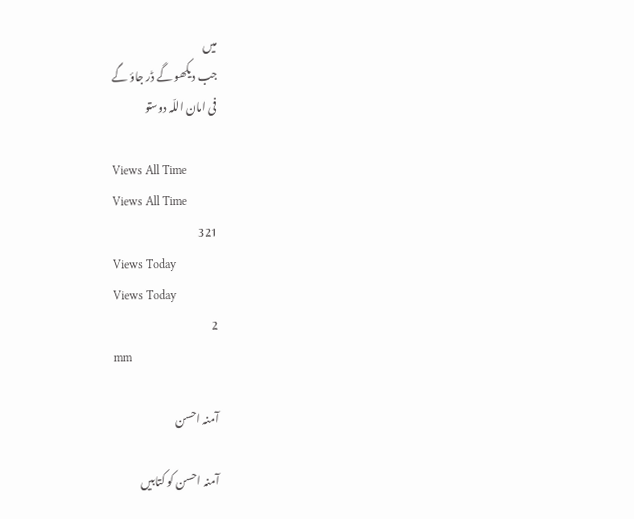میں
جب دیکھو گے ڈر جاؤ گے
فی امان اللّہ دوستو

Views All Time
Views All Time
321
Views Today
Views Today
2
mm

آمنہ احسن

آمنہ احسن کو کتابیں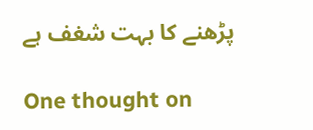پڑھنے کا بہت شغف ہے

One thought on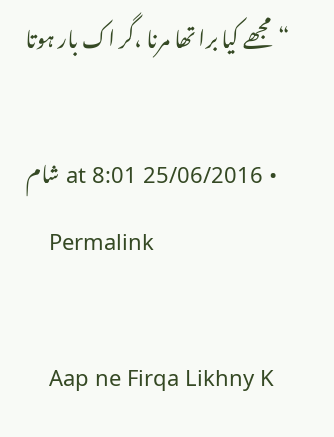“مجھے کیا برا تھا مرنا ،گر اک بار ہوتا

  • 25/06/2016 at 8:01 شام
    Permalink

    Aap ne Firqa Likhny K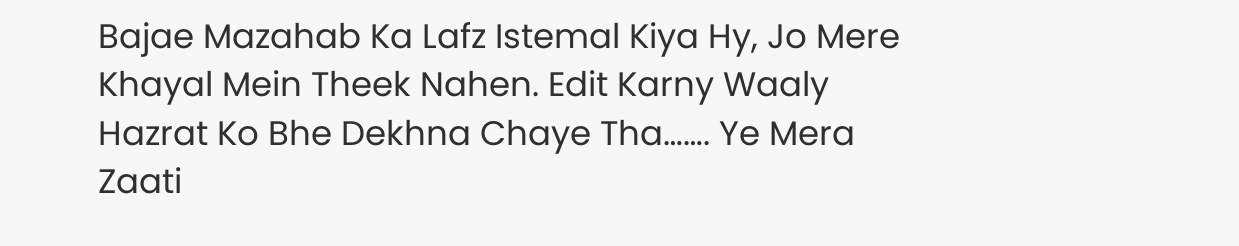Bajae Mazahab Ka Lafz Istemal Kiya Hy, Jo Mere Khayal Mein Theek Nahen. Edit Karny Waaly Hazrat Ko Bhe Dekhna Chaye Tha……. Ye Mera Zaati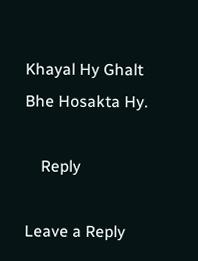Khayal Hy Ghalt Bhe Hosakta Hy.

    Reply

Leave a Reply